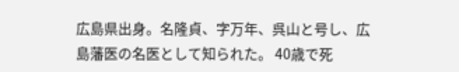広島県出身。名隆貞、字万年、呉山と号し、広島藩医の名医として知られた。 40歳で死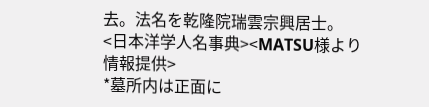去。法名を乾隆院瑞雲宗興居士。
<日本洋学人名事典><MATSU様より情報提供>
*墓所内は正面に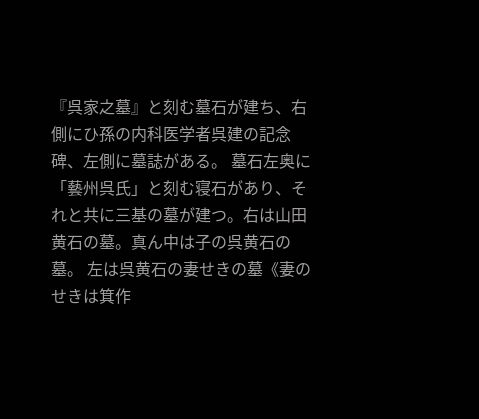『呉家之墓』と刻む墓石が建ち、右側にひ孫の内科医学者呉建の記念碑、左側に墓誌がある。 墓石左奥に「藝州呉氏」と刻む寝石があり、それと共に三基の墓が建つ。右は山田黄石の墓。真ん中は子の呉黄石の墓。 左は呉黄石の妻せきの墓《妻のせきは箕作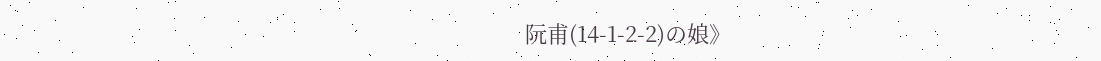阮甫(14-1-2-2)の娘》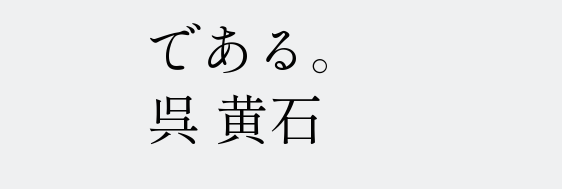である。
呉 黄石